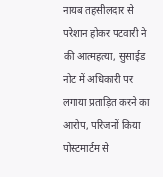नायब तहसीलदार से परेशान होकर पटवारी ने की आत्महत्या, सुसाईड नोट में अधिकारी पर लगाया प्रताड़ित करने का आरोप, परिजनों किया पोस्टमार्टम से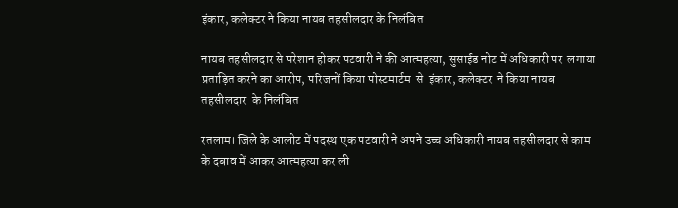इंकार, कलेक्टर ने किया नायब तहसीलदार के निलंबित

नायब तहसीलदार से परेशान होकर पटवारी ने की आत्महत्या, सुसाईड नोट में अधिकारी पर  लगाया प्रताड़ित करने का आरोप, परिजनों किया पोस्टमार्टम  से  इंकार, कलेक्टर  ने किया नायब तहसीलदार  के निलंबित

रतलाम। जिले के आलोट में पदस्थ एक पटवारी ने अपने उच्च अधिकारी नायब तहसीलदार से काम के दबाव में आकर आत्महत्या कर ली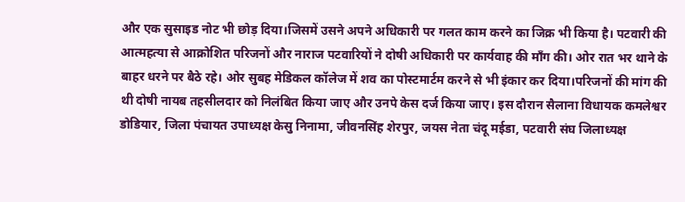और एक सुसाइड नोट भी छोड़ दिया।जिसमें उसने अपने अधिकारी पर गलत काम करने का जिक्र भी किया है। पटवारी की आत्महत्या से आक्रोशित परिजनों और नाराज पटवारियों ने दोषी अधिकारी पर कार्यवाह की माँग की। ओर रात भर थाने के बाहर धरने पर बैठे रहे। ओर सुबह मेडिकल कॉलेज में शव का पोस्टमार्टम करने से भी इंकार कर दिया।परिजनों की मांग की थी दोषी नायब तहसीलदार को निलंबित किया जाए और उनपे केस दर्ज किया जाए। इस दौरान सैलाना विधायक कमलेश्वर डोडियार, जिला पंचायत उपाध्यक्ष केसु निनामा, जीवनसिंह शेरपुर, जयस नेता चंदू मईडा, पटवारी संघ जिलाध्यक्ष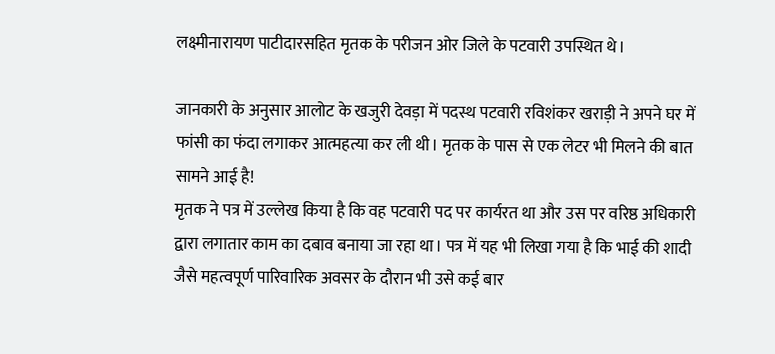लक्ष्मीनारायण पाटीदारसहित मृतक के परीजन ओर जिले के पटवारी उपस्थित थे।

जानकारी के अनुसार आलोट के खजुरी देवड़ा में पदस्थ पटवारी रविशंकर खराड़ी ने अपने घर में फांसी का फंदा लगाकर आत्महत्या कर ली थी। मृतक के पास से एक लेटर भी मिलने की बात सामने आई है!
मृतक ने पत्र में उल्लेख किया है कि वह पटवारी पद पर कार्यरत था और उस पर वरिष्ठ अधिकारी द्वारा लगातार काम का दबाव बनाया जा रहा था। पत्र में यह भी लिखा गया है कि भाई की शादी जैसे महत्वपूर्ण पारिवारिक अवसर के दौरान भी उसे कई बार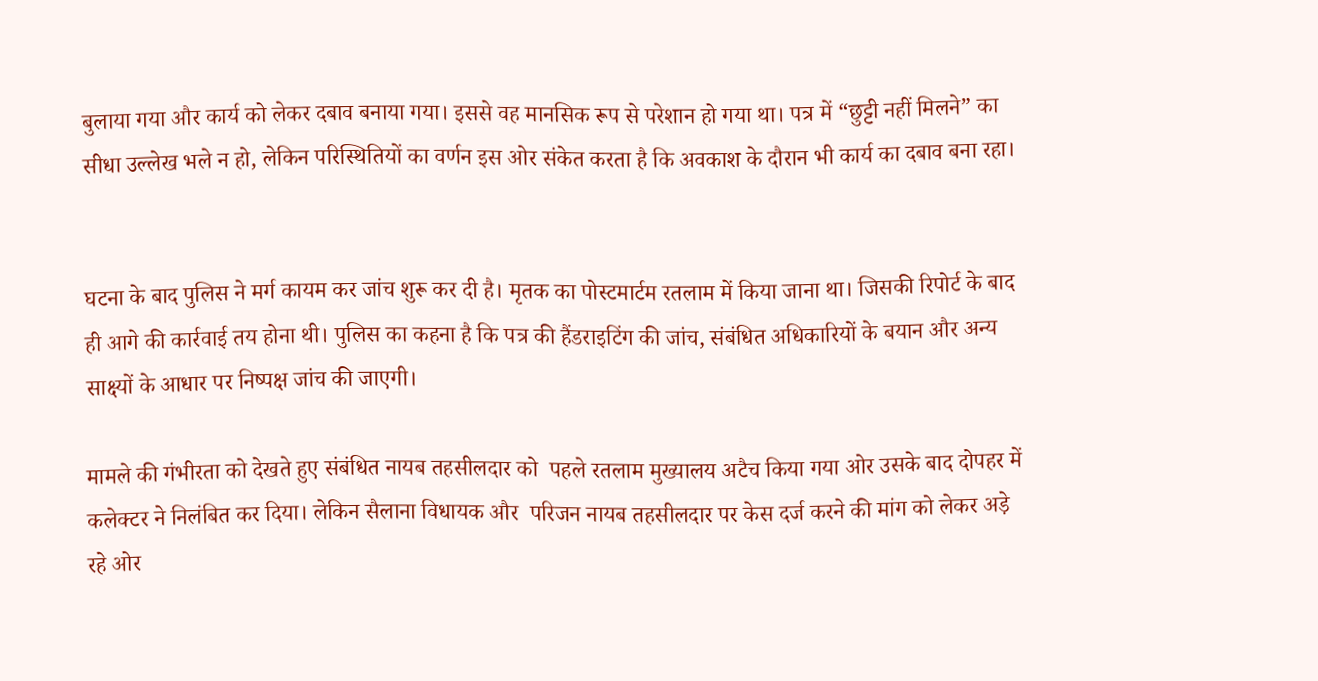बुलाया गया और कार्य को लेकर दबाव बनाया गया। इससे वह मानसिक रूप से परेशान हो गया था। पत्र में “छुट्टी नहीं मिलने” का सीधा उल्लेख भले न हो, लेकिन परिस्थितियों का वर्णन इस ओर संकेत करता है कि अवकाश के दौरान भी कार्य का दबाव बना रहा।


घटना के बाद पुलिस ने मर्ग कायम कर जांच शुरू कर दी है। मृतक का पोस्टमार्टम रतलाम में किया जाना था। जिसकी रिपोर्ट के बाद ही आगे की कार्रवाई तय होना थी। पुलिस का कहना है कि पत्र की हैंडराइटिंग की जांच, संबंधित अधिकारियों के बयान और अन्य साक्ष्यों के आधार पर निष्पक्ष जांच की जाएगी।

मामले की गंभीरता को देखते हुए संबंधित नायब तहसीलदार को  पहले रतलाम मुख्यालय अटैच किया गया ओर उसके बाद दोपहर में कलेक्टर ने निलंबित कर दिया। लेकिन सैलाना विधायक और  परिजन नायब तहसीलदार पर केस दर्ज करने की मांग को लेकर अड़े रहे ओर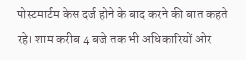पोस्टमार्टम केस दर्ज होने के बाद करने की बात कहते रहे। शाम करीब 4 बजे तक भी अधिकारियों ओर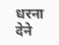धरना देने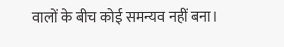वालों के बीच कोई समन्यव नहीं बना।